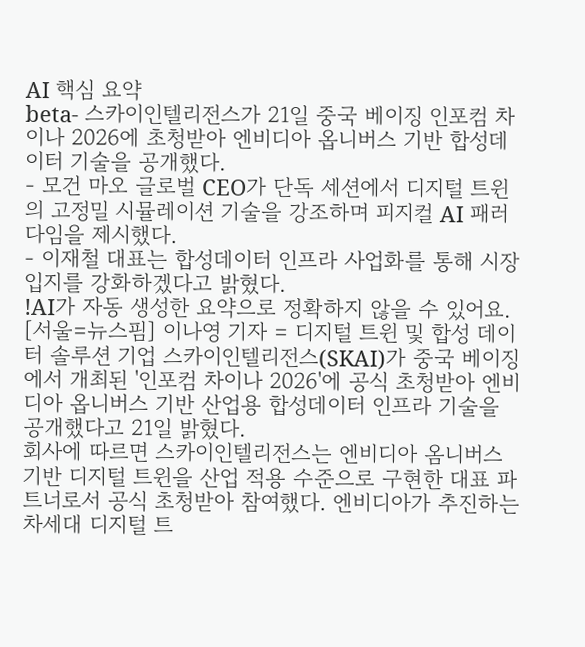AI 핵심 요약
beta- 스카이인텔리전스가 21일 중국 베이징 인포컴 차이나 2026에 초청받아 엔비디아 옵니버스 기반 합성데이터 기술을 공개했다.
- 모건 마오 글로벌 CEO가 단독 세션에서 디지털 트윈의 고정밀 시뮬레이션 기술을 강조하며 피지컬 AI 패러다임을 제시했다.
- 이재철 대표는 합성데이터 인프라 사업화를 통해 시장 입지를 강화하겠다고 밝혔다.
!AI가 자동 생성한 요약으로 정확하지 않을 수 있어요.
[서울=뉴스핌] 이나영 기자 = 디지털 트윈 및 합성 데이터 솔루션 기업 스카이인텔리전스(SKAI)가 중국 베이징에서 개최된 '인포컴 차이나 2026'에 공식 초청받아 엔비디아 옵니버스 기반 산업용 합성데이터 인프라 기술을 공개했다고 21일 밝혔다.
회사에 따르면 스카이인텔리전스는 엔비디아 옴니버스 기반 디지털 트윈을 산업 적용 수준으로 구현한 대표 파트너로서 공식 초청받아 참여했다. 엔비디아가 추진하는 차세대 디지털 트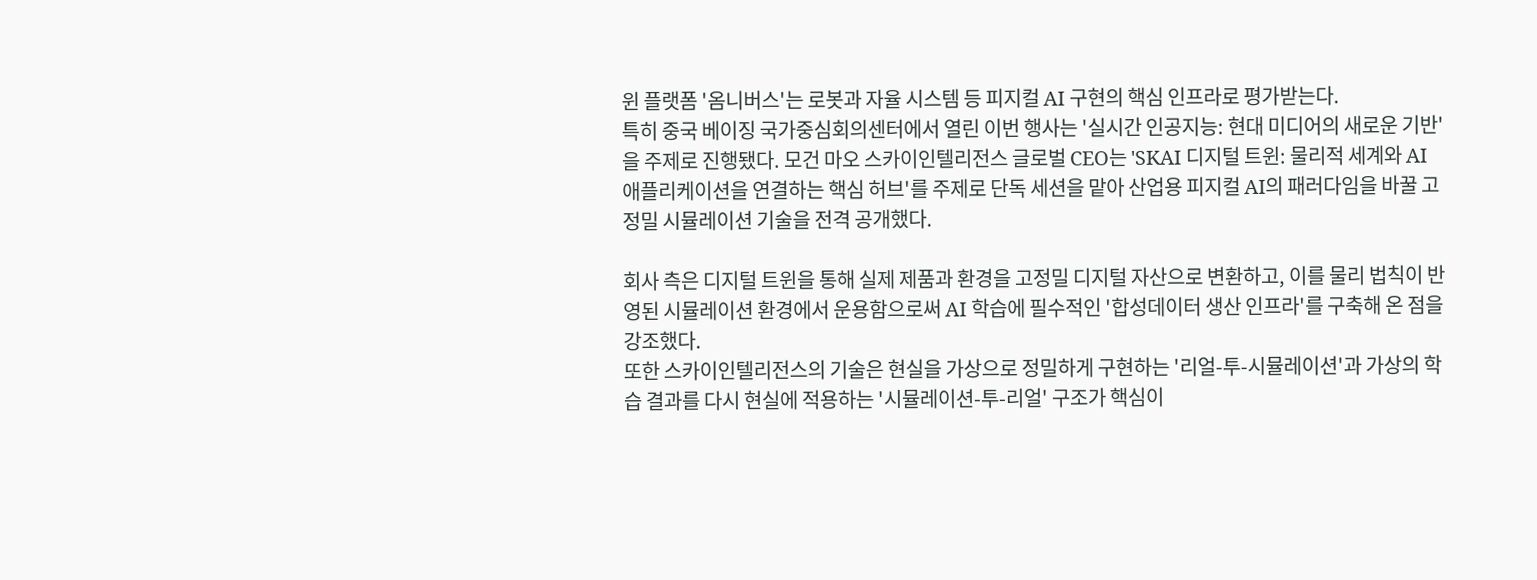윈 플랫폼 '옴니버스'는 로봇과 자율 시스템 등 피지컬 AI 구현의 핵심 인프라로 평가받는다.
특히 중국 베이징 국가중심회의센터에서 열린 이번 행사는 '실시간 인공지능: 현대 미디어의 새로운 기반'을 주제로 진행됐다. 모건 마오 스카이인텔리전스 글로벌 CEO는 'SKAI 디지털 트윈: 물리적 세계와 AI 애플리케이션을 연결하는 핵심 허브'를 주제로 단독 세션을 맡아 산업용 피지컬 AI의 패러다임을 바꿀 고정밀 시뮬레이션 기술을 전격 공개했다.

회사 측은 디지털 트윈을 통해 실제 제품과 환경을 고정밀 디지털 자산으로 변환하고, 이를 물리 법칙이 반영된 시뮬레이션 환경에서 운용함으로써 AI 학습에 필수적인 '합성데이터 생산 인프라'를 구축해 온 점을 강조했다.
또한 스카이인텔리전스의 기술은 현실을 가상으로 정밀하게 구현하는 '리얼-투-시뮬레이션'과 가상의 학습 결과를 다시 현실에 적용하는 '시뮬레이션-투-리얼' 구조가 핵심이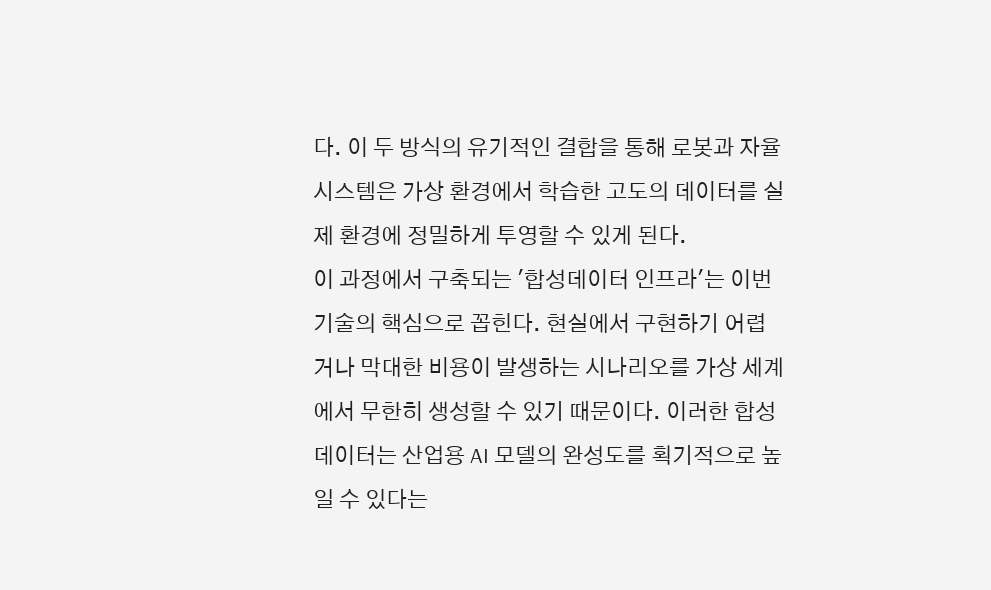다. 이 두 방식의 유기적인 결합을 통해 로봇과 자율 시스템은 가상 환경에서 학습한 고도의 데이터를 실제 환경에 정밀하게 투영할 수 있게 된다.
이 과정에서 구축되는 '합성데이터 인프라'는 이번 기술의 핵심으로 꼽힌다. 현실에서 구현하기 어렵거나 막대한 비용이 발생하는 시나리오를 가상 세계에서 무한히 생성할 수 있기 때문이다. 이러한 합성데이터는 산업용 AI 모델의 완성도를 획기적으로 높일 수 있다는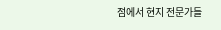점에서 현지 전문가들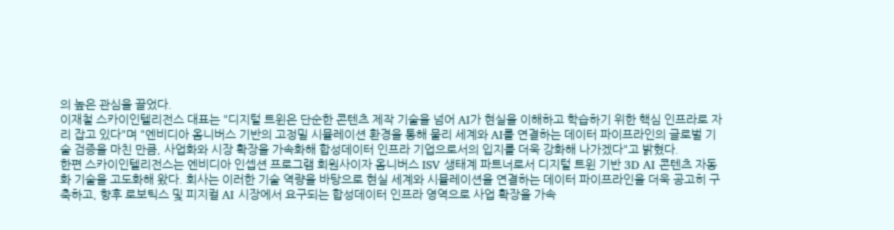의 높은 관심을 끌었다.
이재철 스카이인텔리전스 대표는 "디지털 트윈은 단순한 콘텐츠 제작 기술을 넘어 AI가 현실을 이해하고 학습하기 위한 핵심 인프라로 자리 잡고 있다"며 "엔비디아 옴니버스 기반의 고정밀 시뮬레이션 환경을 통해 물리 세계와 AI를 연결하는 데이터 파이프라인의 글로벌 기술 검증을 마친 만큼, 사업화와 시장 확장을 가속화해 합성데이터 인프라 기업으로서의 입지를 더욱 강화해 나가겠다"고 밝혔다.
한편 스카이인텔리전스는 엔비디아 인셉션 프로그램 회원사이자 옴니버스 ISV 생태계 파트너로서 디지털 트윈 기반 3D AI 콘텐츠 자동화 기술을 고도화해 왔다. 회사는 이러한 기술 역량을 바탕으로 현실 세계와 시뮬레이션을 연결하는 데이터 파이프라인을 더욱 공고히 구축하고, 향후 로보틱스 및 피지컬 AI 시장에서 요구되는 합성데이터 인프라 영역으로 사업 확장을 가속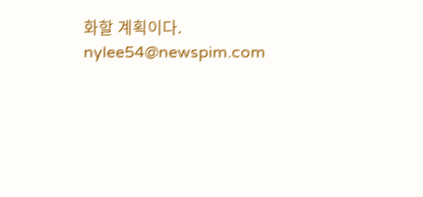화할 계획이다.
nylee54@newspim.com